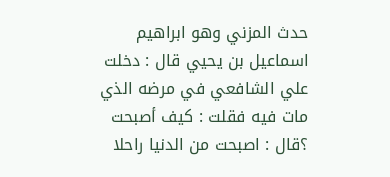حدث المزني وهو ابراهيم اسماعيل بن يحيي قال : دخلت علي الشافعي في مرضه الذي مات فيه فقلت : كيف أصبحت ؟قال : اصبحت من الدنيا راحلا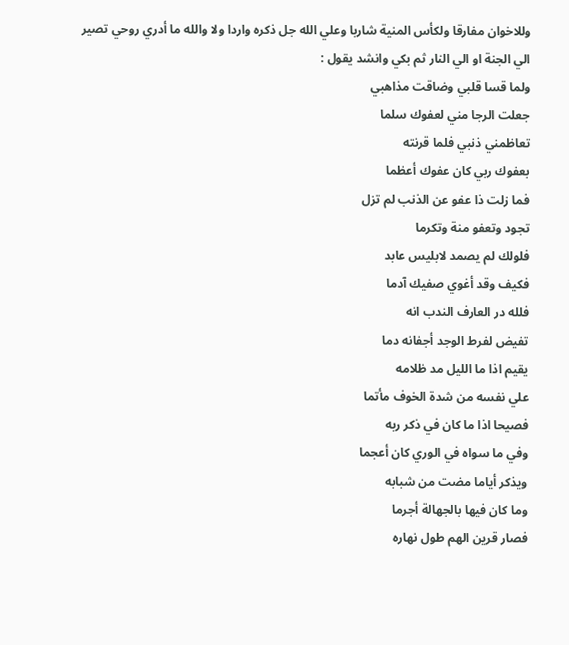وللاخوان مفارقا ولكأس المنية شاربا وعلي الله جل ذكره واردا ولا والله ما أدري روحي تصير الي الجنة او الي النار ثم بكي وانشد يقول :
ولما قسا قلبي وضاقت مذاهبي
جعلت الرجا مني لعفوك سلما
تعاظمني ذنبي فلما قرنته
بعفوك ربي كان عفوك أعظما
فما زلت ذا عفو عن الذنب لم تزل
تجود وتعفو منة وتكرما
فلولك لم يصمد لابليس عابد
فكيف وقد أغوي صفيك آدما
فلله در العارف الندب انه
تفيض لفرط الوجد أجفانه دما
يقيم اذا ما الليل مد ظلامه
علي نفسه من شدة الخوف مأتما
فصيحا اذا ما كان في ذكر ربه
وفي ما سواه في الوري كان أعجما
ويذكر أياما مضت من شبابه
وما كان فيها بالجهالة أجرما
فصار قرين الهم طول نهاره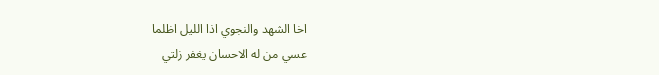اخا الشهد والنجوي اذا الليل اظلما
عسي من له الاحسان يغفر زلتي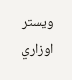ويستر اوزاري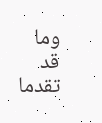وما قد تقدما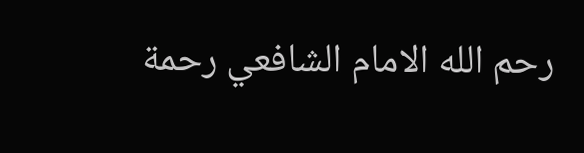رحم الله الامام الشافعي رحمة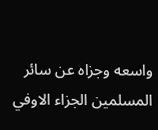واسعه وجزاه عن سائر المسلمين الجزاء الاوفي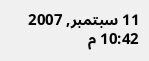11 سبتمبر, 2007 10:42 م